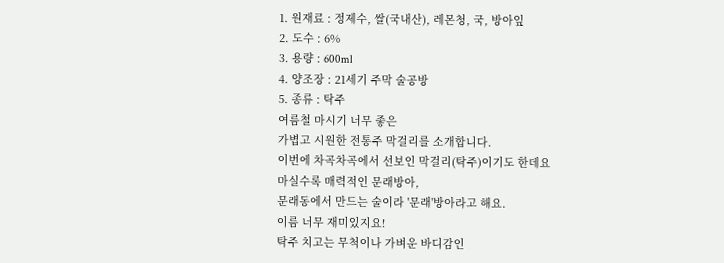1. 원재료 : 정제수, 쌀(국내산), 레몬청, 국, 방아잎
2. 도수 : 6%
3. 용량 : 600ml
4. 양조장 : 21세기 주막 술공방
5. 종류 : 탁주
여름철 마시기 너무 좋은
가볍고 시원한 전통주 막걸리를 소개합니다.
이번에 차곡차곡에서 선보인 막걸리(탁주)이기도 한데요
마실수록 매력적인 문래방아,
문래동에서 만드는 술이라 '문래'방아라고 해요.
이름 너무 재미있지요!
탁주 치고는 무척이나 가벼운 바디감인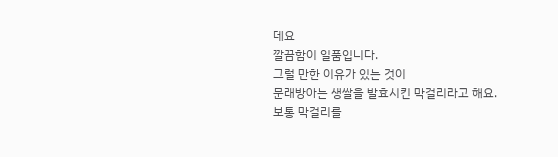데요
깔끔함이 일품입니다.
그럴 만한 이유가 있는 것이
문래방아는 생쌀을 발효시킨 막걸리라고 해요.
보통 막걸리를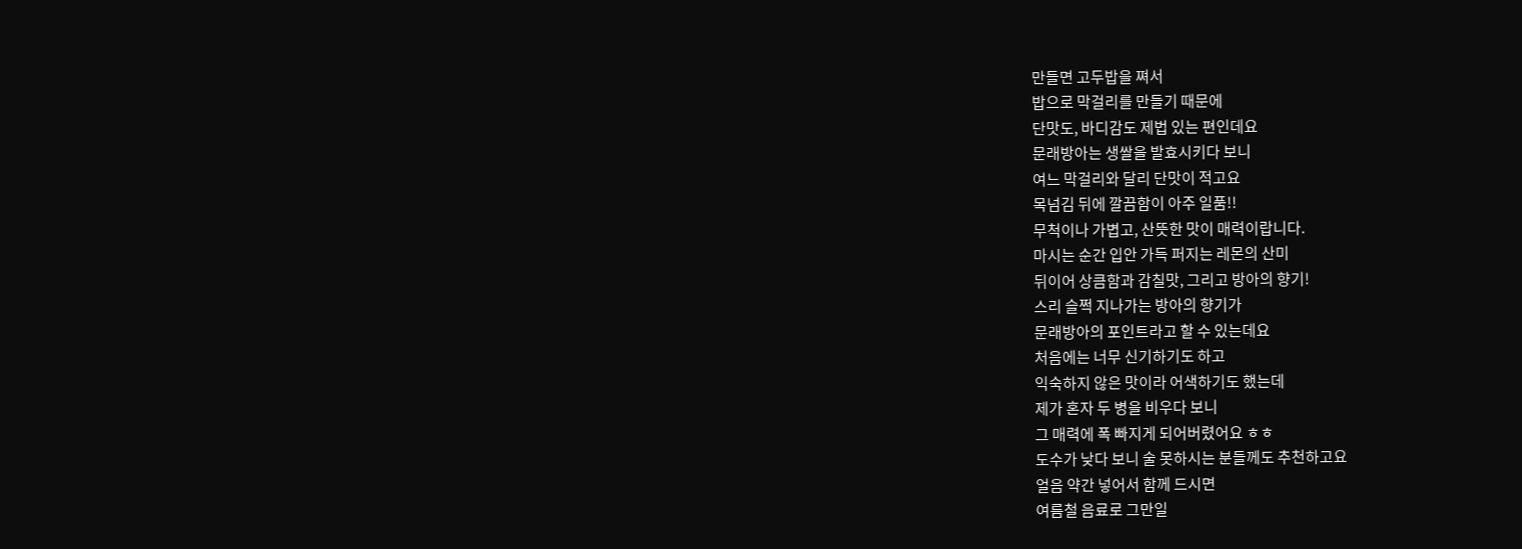만들면 고두밥을 쪄서
밥으로 막걸리를 만들기 때문에
단맛도, 바디감도 제법 있는 편인데요
문래방아는 생쌀을 발효시키다 보니
여느 막걸리와 달리 단맛이 적고요
목넘김 뒤에 깔끔함이 아주 일품!!
무척이나 가볍고, 산뜻한 맛이 매력이랍니다.
마시는 순간 입안 가득 퍼지는 레몬의 산미
뒤이어 상큼함과 감칠맛, 그리고 방아의 향기!
스리 슬쩍 지나가는 방아의 향기가
문래방아의 포인트라고 할 수 있는데요
처음에는 너무 신기하기도 하고
익숙하지 않은 맛이라 어색하기도 했는데
제가 혼자 두 병을 비우다 보니
그 매력에 폭 빠지게 되어버렸어요 ㅎㅎ
도수가 낮다 보니 술 못하시는 분들께도 추천하고요
얼음 약간 넣어서 함께 드시면
여름철 음료로 그만일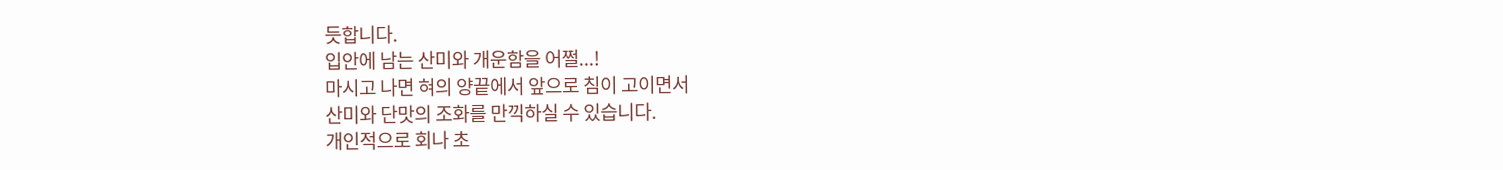듯합니다.
입안에 남는 산미와 개운함을 어쩔...!
마시고 나면 혀의 양끝에서 앞으로 침이 고이면서
산미와 단맛의 조화를 만끽하실 수 있습니다.
개인적으로 회나 초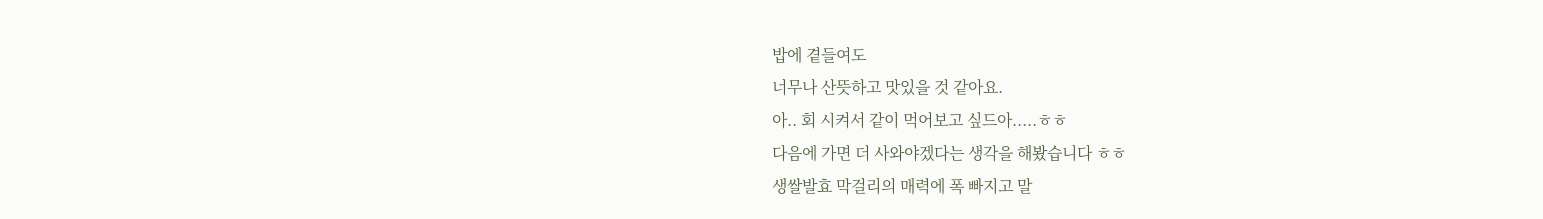밥에 곁들여도
너무나 산뜻하고 맛있을 것 같아요.
아.. 회 시켜서 같이 먹어보고 싶드아.....ㅎㅎ
다음에 가면 더 사와야겠다는 생각을 해봤습니다 ㅎㅎ
생쌀발효 막걸리의 매력에 폭 빠지고 말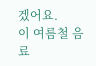겠어요.
이 여름철 음료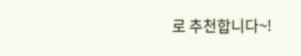로 추천합니다~!